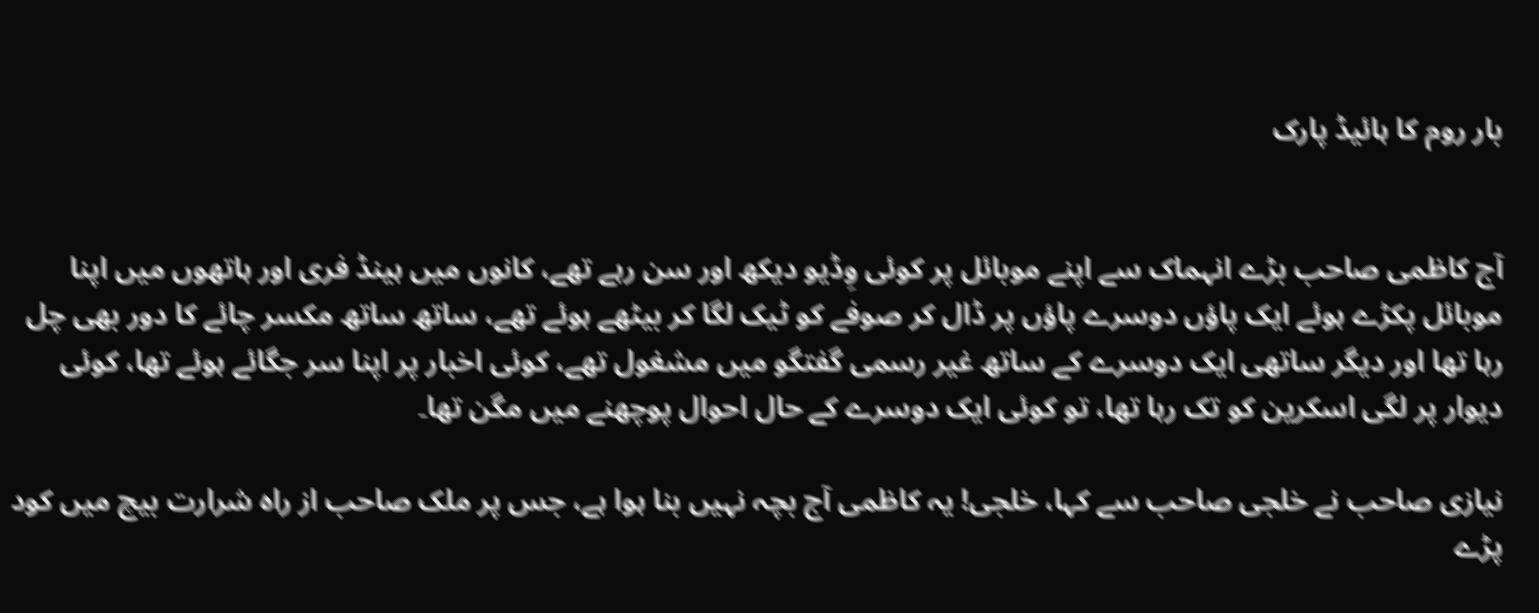بار روم کا ہائیڈ پارک


آج کاظمی صاحب بڑے انہماک سے اپنے موبائل پر کوئی وِڈیو دیکھ اور سن رہے تھے، کانوں میں ہینڈ فری اور ہاتھوں میں اپنا موبائل پکڑے ہوئے ایک پاؤں دوسرے پاؤں پر ڈال کر صوفے کو ٹیک لگا کر بیٹھے ہوئے تھے، ساتھ ساتھ مکسر چائے کا دور بھی چل رہا تھا اور دیگر ساتھی ایک دوسرے کے ساتھ غیر رسمی گفتگو میں مشغول تھے، کوئی اخبار پر اپنا سر جگائے ہوئے تھا، کوئی دیوار پر لگی اسکرین کو تک رہا تھا، تو کوئی ایک دوسرے کے حال احوال پوچھنے میں مگن تھا۔

نیازی صاحب نے خلجی صاحب سے کہا، خلجی! یہ کاظمی آج بچہ نہیں بنا ہوا ہے، جس پر ملک صاحب از راہ شرارت بیچ میں کود پڑے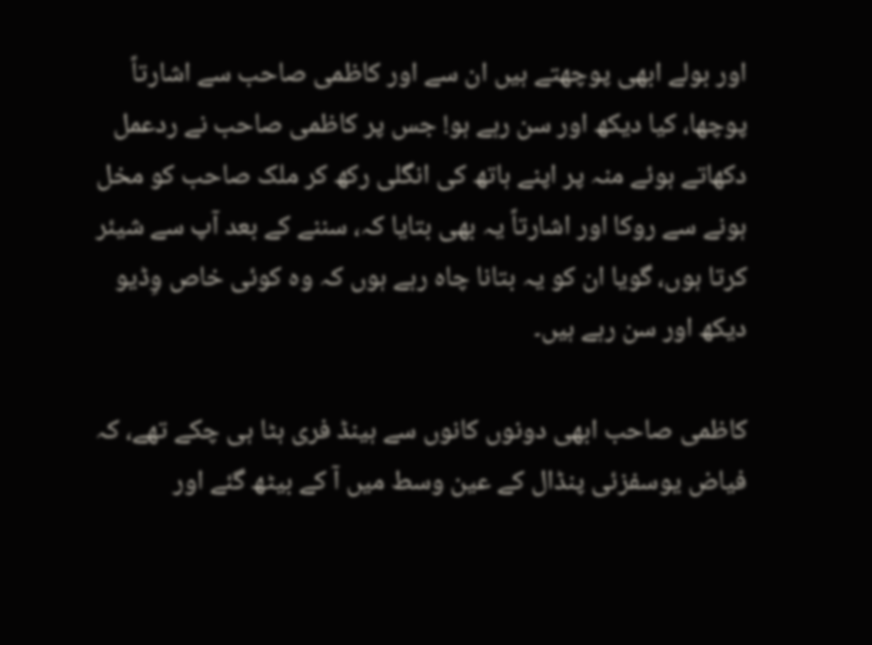اور بولے ابھی پوچھتے ہیں ان سے اور کاظمی صاحب سے اشارتاً پوچھا، کیا دیکھ اور سن رہے ہو! جس پر کاظمی صاحب نے ردعمل دکھاتے ہوئے منہ پر اپنے ہاتھ کی انگلی رکھ کر ملک صاحب کو مخل ہونے سے روکا اور اشارتاً یہ بھی بتایا کہ، سننے کے بعد آپ سے شیئر کرتا ہوں، گویا ان کو یہ بتانا چاہ رہے ہوں کہ وہ کوئی خاص وِڈیو دیکھ اور سن رہے ہیں۔

کاظمی صاحب ابھی دونوں کانوں سے ہینڈ فری ہٹا ہی چکے تھے، کہ فیاض یوسفزئی پنڈال کے عین وسط میں آ کے بیٹھ گئے اور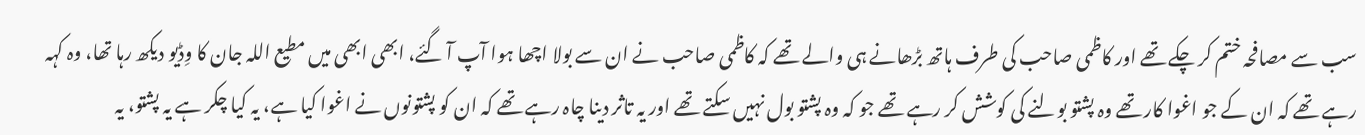سب سے مصافحہ ختم کر چکے تھے اور کاظمی صاحب کی طرف ہاتھ بڑھانے ہی والے تھے کہ کاظمی صاحب نے ان سے بولا اچھا ہوا آپ آ گئے، ابھی ابھی میں مطیع اللہ جان کا وِڈیو دیکھ رہا تھا، وہ کہہ رہے تھے کہ ان کے جو اغوا کار تھے وہ پشتو بولنے کی کوشش کر رہے تھے جو کہ وہ پشتو بول نہیں سکتے تھے اور یہ تاثر دینا چاہ رہے تھے کہ ان کو پشتونوں نے اغوا کیا ہے، یہ کیا چکر ہے یہ پشتو، یہ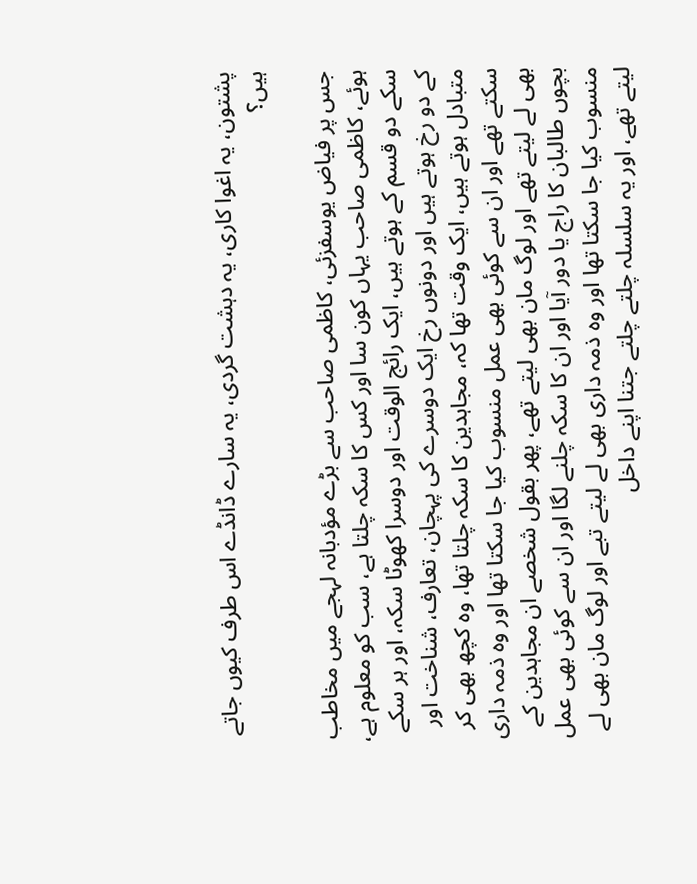پشتون، یہ اغوا کاری، یہ دہشت گردی، یہ سارے ڈانڈے اس طرف کیوں جاتے ہیں؟

جس پر فیاض یوسفزئی، کاظمی صاحب سے بڑے مؤدبانہ لہجے میں مخاطب ہوئے، کاظمی صاحب یہاں کون سا اور کس کا سکہ چلتا ہے، سب کو معلوم ہے، سکے دو قسم کے ہوتے ہیں، ایک رائج الوقت اور دوسرا کھوٹا سکہ، اور ہر سکے کے دو رخ ہوتے ہیں اور دونوں رخ ایک دوسرے کی پہچان، تعارف، شناخت اور متبادل ہوتے ہیں، ایک وقت تھا کہ، مجاہدین کا سکہ چلتا تھا، وہ کچھ بھی کر سکتے تھے اور ان سے کوئی بھی عمل منسوب کیا جا سکتا تھا اور وہ ذمہ داری بھی لے لیتے تھے اور لوگ مان بھی لیتے تھے، پھر بقول شخصے ان مجاہدین کے بچوں طالبان کا راج یا دور آیا اور ان کا سکہ چلنے لگا اور ان سے کوئی بھی عمل منسوب کیا جا سکتا تھا اور وہ ذمہ داری بھی لے لیتے تبے اور لوگ مان بھی لے لیتے تھے، اور یہ سلسلہ چلتے چلتے جتنا اپنے داخل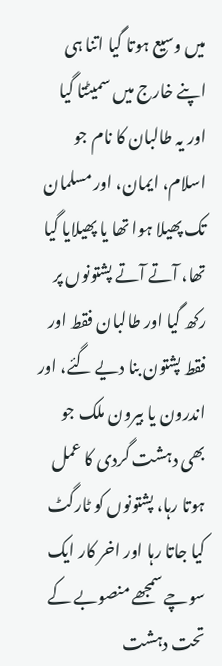میں وسیع ہوتا گیا اتنا ہی اپنے خارج میں سمیٹتا گیا اور یہ طالبان کا نام جو اسلام، ایمان، اور مسلمان تک پھیلا ہوا تھا یا پھیلایا گیا تھا، آتے آتے پشتونوں پر رکھ گیا اور طالبان فقط اور فقط پشتون بنا دیے گئے، اور اندرون یا بیرون ملک جو بھی دہشت گردی کا عمل ہوتا رہا، پشتونوں کو ٹارگٹ کیا جاتا رہا اور اخر کار ایک سوچے سمجھے منصوبے کے تحت دہشت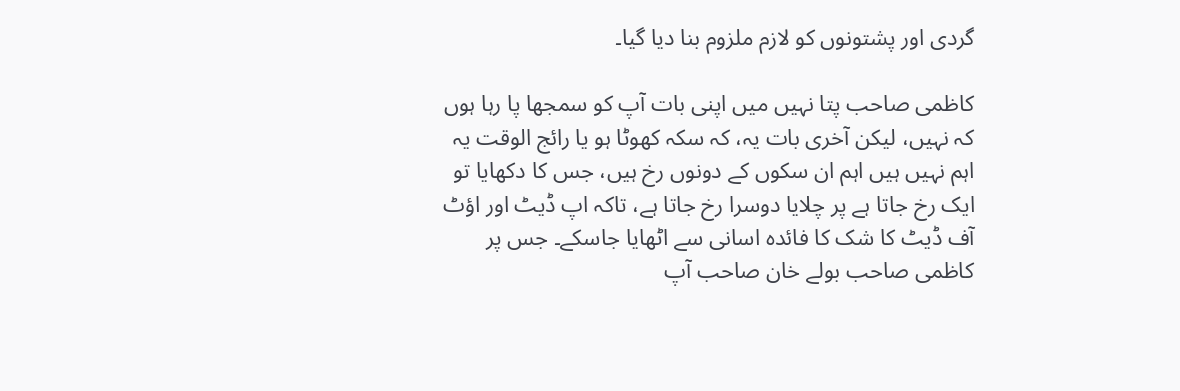گردی اور پشتونوں کو لازم ملزوم بنا دیا گیا۔

کاظمی صاحب پتا نہیں میں اپنی بات آپ کو سمجھا پا رہا ہوں کہ نہیں، لیکن آخری بات یہ، کہ سکہ کھوٹا ہو یا رائج الوقت یہ اہم نہیں ہیں اہم ان سکوں کے دونوں رخ ہیں، جس کا دکھایا تو ایک رخ جاتا ہے پر چلایا دوسرا رخ جاتا ہے، تاکہ اپ ڈیٹ اور اؤٹ آف ڈیٹ کا شک کا فائدہ اسانی سے اٹھایا جاسکے۔ جس پر کاظمی صاحب بولے خان صاحب آپ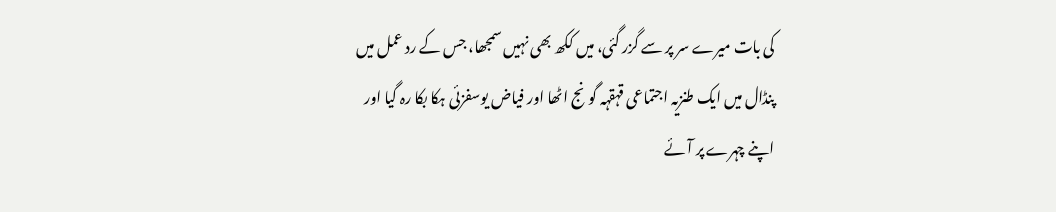کی بات میرے سر پر سے گزر گئی، میں ککھ بھی نہیں سمجھا، جس کے رد عمل میں پنڈال میں ایک طنزیہ اجتماعی قہقہہ گونج اٹھا اور فیاض یوسفزئی ہکا بکا رہ گیا اور اپنے چہرے پر آئے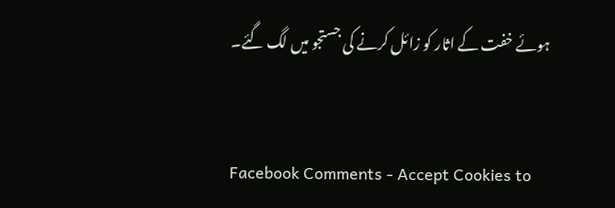ہوئے خفت کے اثار کو زائل کرنے کی جستجو میں لگ گئے۔


Facebook Comments - Accept Cookies to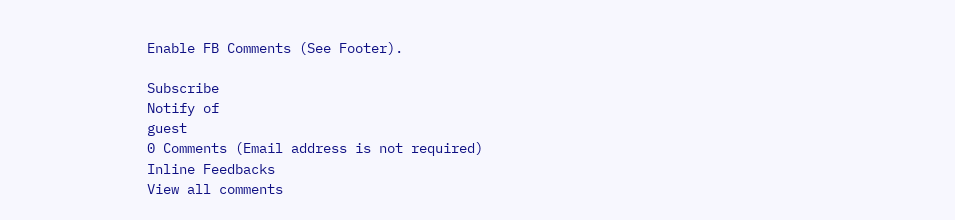Enable FB Comments (See Footer).

Subscribe
Notify of
guest
0 Comments (Email address is not required)
Inline Feedbacks
View all comments